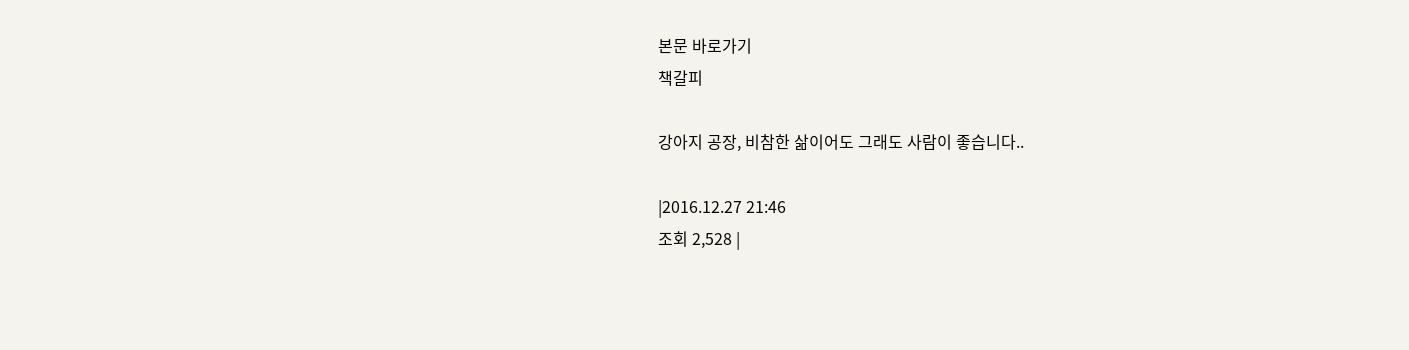본문 바로가기
책갈피

강아지 공장, 비참한 삶이어도 그래도 사람이 좋습니다..

|2016.12.27 21:46
조회 2,528 |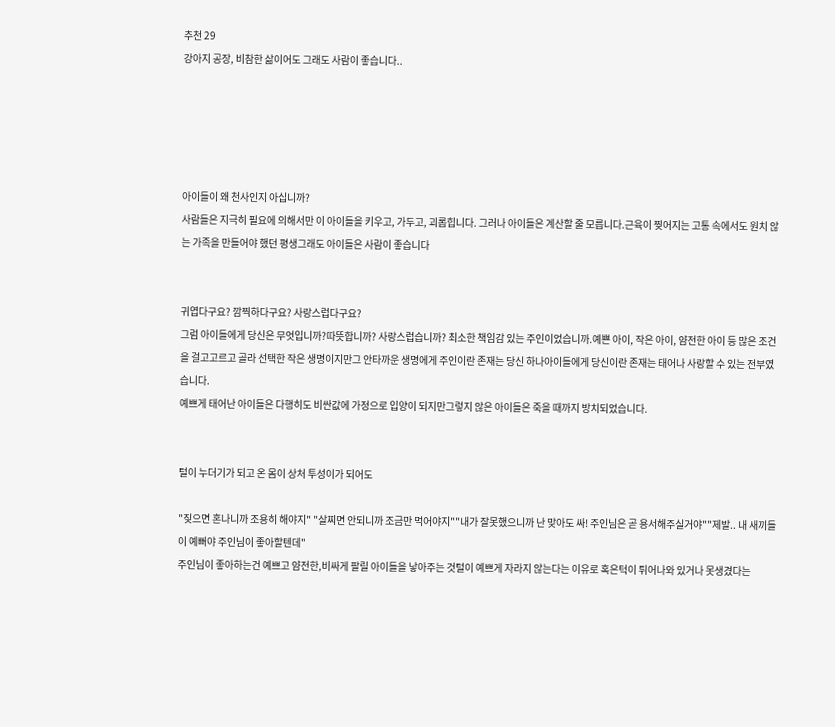추천 29
강아지 공장, 비참한 삶이어도 그래도 사람이 좋습니다..





아이들이 왜 천사인지 아십니까?
사람들은 지극히 필요에 의해서만 이 아이들을 키우고, 가두고, 괴롭힙니다. 그러나 아이들은 계산할 줄 모릅니다.근육이 찢어지는 고통 속에서도 원치 않는 가족을 만들어야 했던 평생그래도 아이들은 사람이 좋습니다


귀엽다구요? 깜찍하다구요? 사랑스럽다구요?
그럼 아이들에게 당신은 무엇입니까?따뜻합니까? 사랑스럽습니까? 최소한 책임감 있는 주인이었습니까.예쁜 아이, 작은 아이, 얌전한 아이 등 많은 조건을 걸고고르고 골라 선택한 작은 생명이지만그 안타까운 생명에게 주인이란 존재는 당신 하나아이들에게 당신이란 존재는 태어나 사랑할 수 있는 전부였습니다.
예쁘게 태어난 아이들은 다행히도 비싼값에 가정으로 입양이 되지만그렇지 않은 아이들은 죽을 때까지 방치되었습니다.


털이 누더기가 되고 온 몸이 상처 투성이가 되어도

"짖으면 혼나니까 조용히 해야지" "살찌면 안되니까 조금만 먹어야지""내가 잘못했으니까 난 맞아도 싸! 주인님은 곧 용서해주실거야""제발.. 내 새끼들이 예뻐야 주인님이 좋아할텐데"
주인님이 좋아하는건 예쁘고 얌전한,비싸게 팔릴 아이들을 낳아주는 것털이 예쁘게 자라지 않는다는 이유로 혹은턱이 튀어나와 있거나 못생겼다는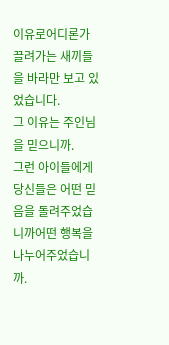이유로어디론가 끌려가는 새끼들을 바라만 보고 있었습니다.
그 이유는 주인님을 믿으니까.
그런 아이들에게 당신들은 어떤 믿음을 돌려주었습니까어떤 행복을 나누어주었습니까.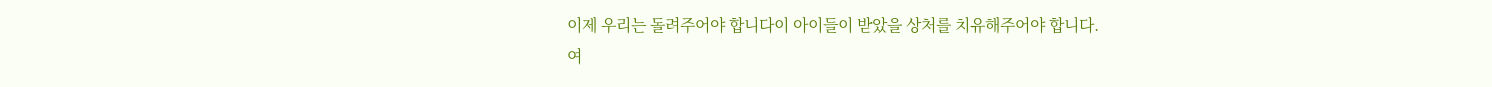이제 우리는 돌려주어야 합니다이 아이들이 받았을 상처를 치유해주어야 합니다.
여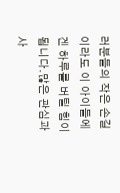러분들의 작은 손길이라도 이 아이들에겐 하루를 버틸 힘이 됩니다.많은 관심과 사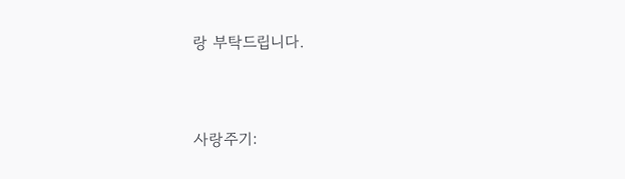랑 부탁드립니다.



사랑주기: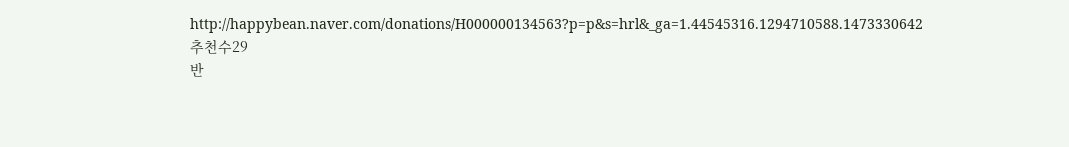http://happybean.naver.com/donations/H000000134563?p=p&s=hrl&_ga=1.44545316.1294710588.1473330642
추천수29
반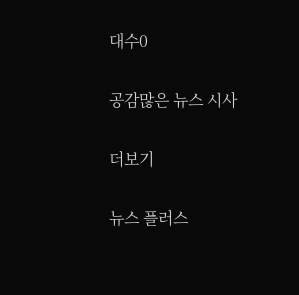대수0

공감많은 뉴스 시사

더보기

뉴스 플러스